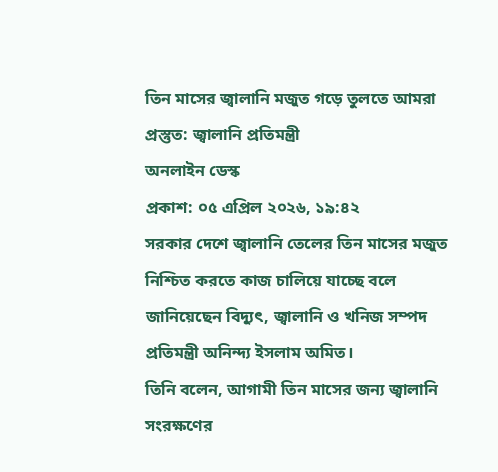তিন মাসের জ্বালানি মজুত গড়ে তুলতে আমরা প্রস্তুত: জ্বালানি প্রতিমন্ত্রী
অনলাইন ডেস্ক
প্রকাশ: ০৫ এপ্রিল ২০২৬, ১৯:৪২
সরকার দেশে জ্বালানি তেলের তিন মাসের মজুত নিশ্চিত করতে কাজ চালিয়ে যাচ্ছে বলে জানিয়েছেন বিদ্যুৎ, জ্বালানি ও খনিজ সম্পদ প্রতিমন্ত্রী অনিন্দ্য ইসলাম অমিত।
তিনি বলেন, আগামী তিন মাসের জন্য জ্বালানি সংরক্ষণের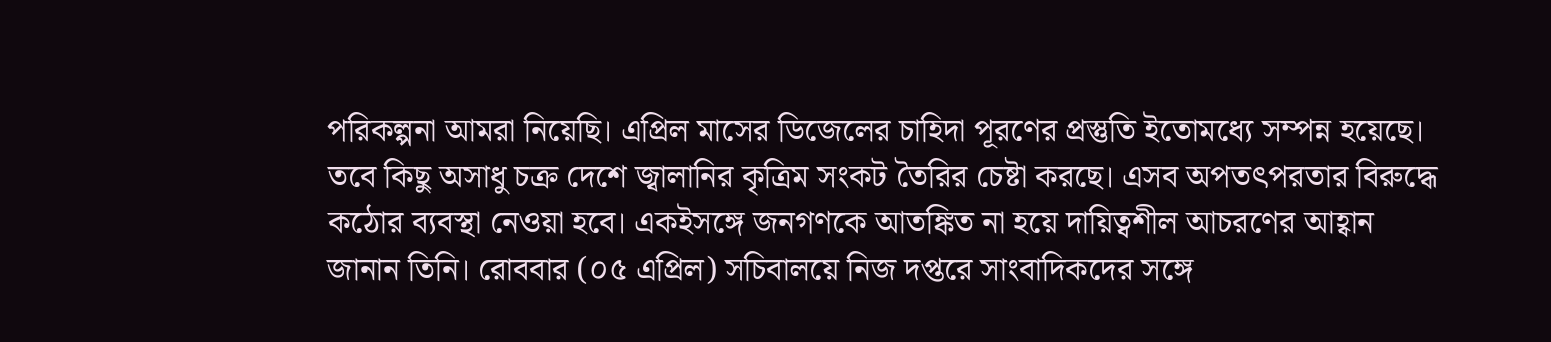পরিকল্পনা আমরা নিয়েছি। এপ্রিল মাসের ডিজেলের চাহিদা পূরণের প্রস্তুতি ইতোমধ্যে সম্পন্ন হয়েছে। তবে কিছু অসাধু চক্র দেশে জ্বালানির কৃত্রিম সংকট তৈরির চেষ্টা করছে। এসব অপতৎপরতার বিরুদ্ধে কঠোর ব্যবস্থা নেওয়া হবে। একইসঙ্গে জনগণকে আতঙ্কিত না হয়ে দায়িত্বশীল আচরণের আহ্বান জানান তিনি। রোববার (০৫ এপ্রিল) সচিবালয়ে নিজ দপ্তরে সাংবাদিকদের সঙ্গে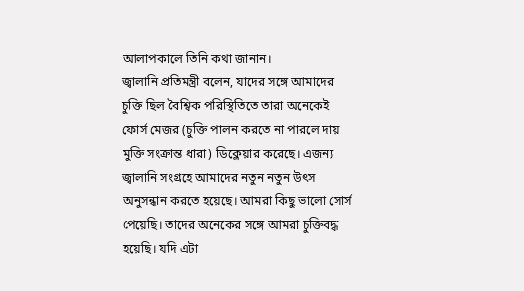আলাপকালে তিনি কথা জানান।
জ্বালানি প্রতিমন্ত্রী বলেন, যাদের সঙ্গে আমাদের চুক্তি ছিল বৈশ্বিক পরিস্থিতিতে তারা অনেকেই ফোর্স মেজর (চুক্তি পালন করতে না পারলে দায় মুক্তি সংক্রান্ত ধারা) ডিক্লেয়ার করেছে। এজন্য জ্বালানি সংগ্রহে আমাদের নতুন নতুন উৎস অনুসন্ধান করতে হয়েছে। আমরা কিছু ভালো সোর্স পেয়েছি। তাদের অনেকের সঙ্গে আমরা চুক্তিবদ্ধ হয়েছি। যদি এটা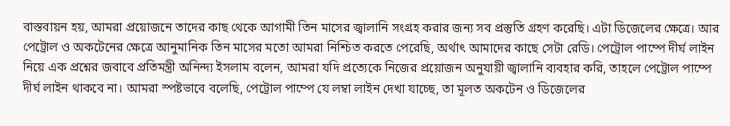বাস্তবায়ন হয়, আমরা প্রয়োজনে তাদের কাছ থেকে আগামী তিন মাসের জ্বালানি সংগ্রহ করার জন্য সব প্রস্তুতি গ্রহণ করেছি। এটা ডিজেলের ক্ষেত্রে। আর পেট্রোল ও অকটেনের ক্ষেত্রে আনুমানিক তিন মাসের মতো আমরা নিশ্চিত করতে পেরেছি, অর্থাৎ আমাদের কাছে সেটা রেডি। পেট্রোল পাম্পে দীর্ঘ লাইন নিয়ে এক প্রশ্নের জবাবে প্রতিমন্ত্রী অনিন্দ্য ইসলাম বলেন, আমরা যদি প্রত্যেকে নিজের প্রয়োজন অনুযায়ী জ্বালানি ব্যবহার করি, তাহলে পেট্রোল পাম্পে দীর্ঘ লাইন থাকবে না। আমরা স্পষ্টভাবে বলেছি, পেট্রোল পাম্পে যে লম্বা লাইন দেখা যাচ্ছে, তা মূলত অকটেন ও ডিজেলের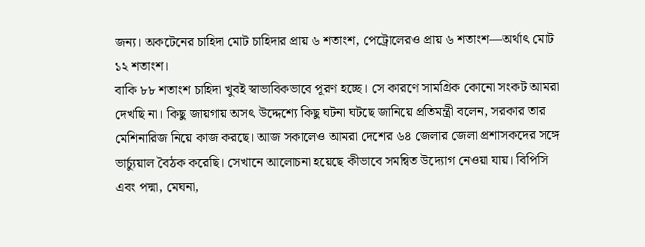জন্য। অকটেনের চাহিদা মোট চাহিদার প্রায় ৬ শতাংশ, পেট্রোলেরও প্রায় ৬ শতাংশ—অর্থাৎ মোট ১২ শতাংশ।
বাকি ৮৮ শতাংশ চাহিদা খুবই স্বাভাবিকভাবে পূরণ হচ্ছে। সে কারণে সামগ্রিক কোনো সংকট আমরা দেখছি না। কিছু জায়গায় অসৎ উদ্দেশ্যে কিছু ঘটনা ঘটছে জানিয়ে প্রতিমন্ত্রী বলেন, সরকার তার মেশিনারিজ নিয়ে কাজ করছে। আজ সকালেও আমরা দেশের ৬৪ জেলার জেলা প্রশাসকদের সঙ্গে ভার্চ্যুয়াল বৈঠক করেছি। সেখানে আলোচনা হয়েছে কীভাবে সমন্বিত উদ্যোগ নেওয়া যায়। বিপিসি এবং পদ্মা, মেঘনা,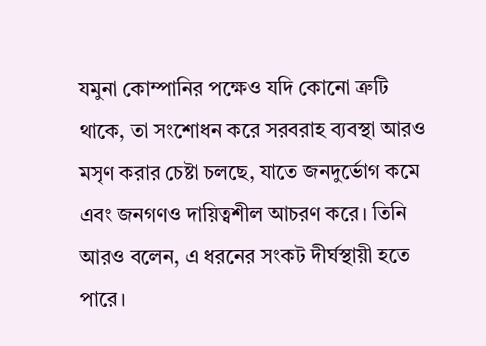যমুনা কোম্পানির পক্ষেও যদি কোনো ত্রুটি থাকে, তা সংশোধন করে সরবরাহ ব্যবস্থা আরও মসৃণ করার চেষ্টা চলছে, যাতে জনদুর্ভোগ কমে এবং জনগণও দায়িত্বশীল আচরণ করে। তিনি আরও বলেন, এ ধরনের সংকট দীর্ঘস্থায়ী হতে পারে।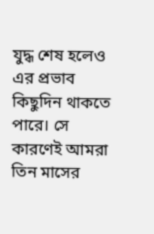যুদ্ধ শেষ হলেও এর প্রভাব কিছুদিন থাকতে পারে। সে কারণেই আমরা তিন মাসের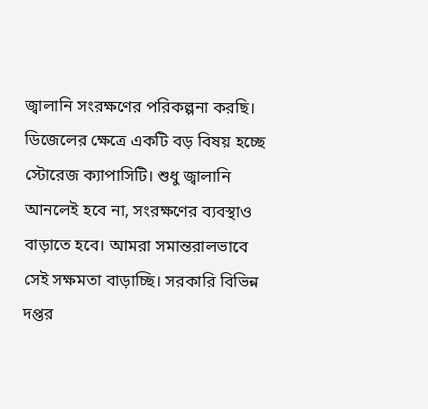জ্বালানি সংরক্ষণের পরিকল্পনা করছি। ডিজেলের ক্ষেত্রে একটি বড় বিষয় হচ্ছে স্টোরেজ ক্যাপাসিটি। শুধু জ্বালানি আনলেই হবে না, সংরক্ষণের ব্যবস্থাও বাড়াতে হবে। আমরা সমান্তরালভাবে সেই সক্ষমতা বাড়াচ্ছি। সরকারি বিভিন্ন দপ্তর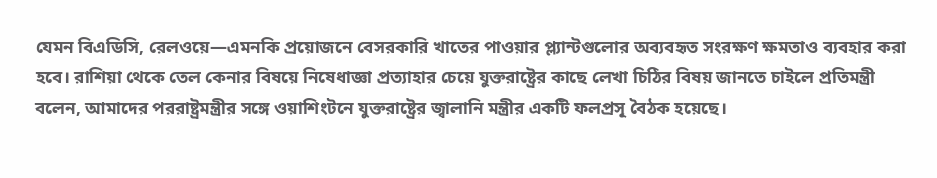যেমন বিএডিসি, রেলওয়ে—এমনকি প্রয়োজনে বেসরকারি খাতের পাওয়ার প্ল্যান্টগুলোর অব্যবহৃত সংরক্ষণ ক্ষমতাও ব্যবহার করা হবে। রাশিয়া থেকে তেল কেনার বিষয়ে নিষেধাজ্ঞা প্রত্যাহার চেয়ে যুক্তরাষ্ট্রের কাছে লেখা চিঠির বিষয় জানতে চাইলে প্রতিমন্ত্রী বলেন, আমাদের পররাষ্ট্রমন্ত্রীর সঙ্গে ওয়াশিংটনে যুক্তরাষ্ট্রের জ্বালানি মন্ত্রীর একটি ফলপ্রসূ বৈঠক হয়েছে।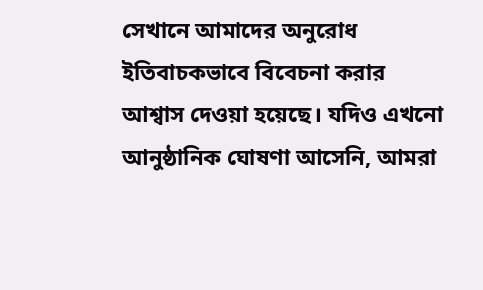সেখানে আমাদের অনুরোধ ইতিবাচকভাবে বিবেচনা করার আশ্বাস দেওয়া হয়েছে। যদিও এখনো আনুষ্ঠানিক ঘোষণা আসেনি, আমরা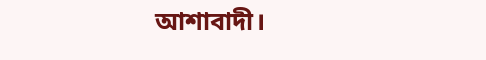আশাবাদী।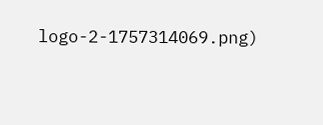logo-2-1757314069.png)